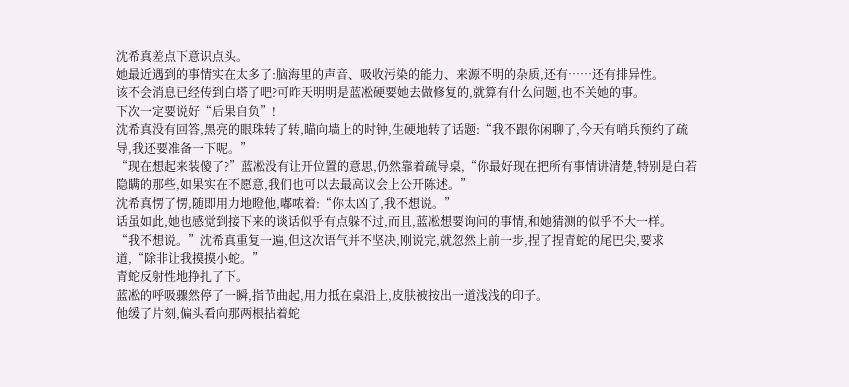沈希真差点下意识点头。
她最近遇到的事情实在太多了:脑海里的声音、吸收污染的能力、来源不明的杂质,还有……还有排异性。
该不会消息已经传到白塔了吧?可昨天明明是蓝凇硬要她去做修复的,就算有什么问题,也不关她的事。
下次一定要说好“后果自负”!
沈希真没有回答,黑亮的眼珠转了转,瞄向墙上的时钟,生硬地转了话题:“我不跟你闲聊了,今天有哨兵预约了疏导,我还要准备一下呢。”
“现在想起来装傻了?”蓝凇没有让开位置的意思,仍然靠着疏导桌,“你最好现在把所有事情讲清楚,特别是白若隐瞒的那些,如果实在不愿意,我们也可以去最高议会上公开陈述。”
沈希真愣了愣,随即用力地瞪他,嘟哝着:“你太凶了,我不想说。”
话虽如此,她也感觉到接下来的谈话似乎有点躲不过,而且,蓝凇想要询问的事情,和她猜测的似乎不大一样。
“我不想说。”沈希真重复一遍,但这次语气并不坚决,刚说完,就忽然上前一步,捏了捏青蛇的尾巴尖,要求道,“除非让我摸摸小蛇。”
青蛇反射性地挣扎了下。
蓝凇的呼吸骤然停了一瞬,指节曲起,用力抵在桌沿上,皮肤被按出一道浅浅的印子。
他缓了片刻,偏头看向那两根拈着蛇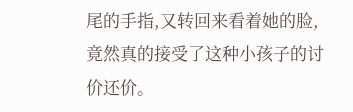尾的手指,又转回来看着她的脸,竟然真的接受了这种小孩子的讨价还价。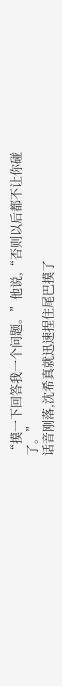“摸一下回答我一个问题。”他说,“否则以后都不让你碰了。”
话音刚落,沈希真就迅速捏住尾巴摸了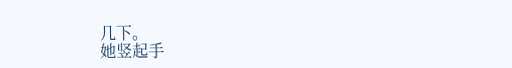几下。
她竖起手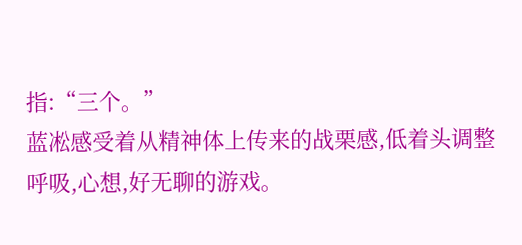指:“三个。”
蓝凇感受着从精神体上传来的战栗感,低着头调整呼吸,心想,好无聊的游戏。